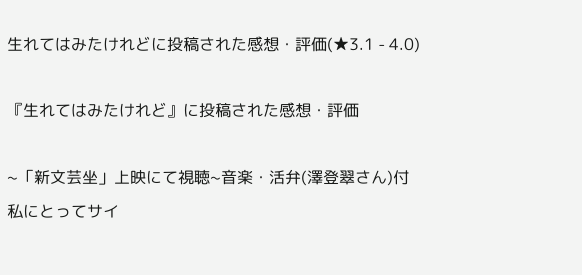生れてはみたけれどに投稿された感想・評価(★3.1 - 4.0)

『生れてはみたけれど』に投稿された感想・評価

~「新文芸坐」上映にて視聴~音楽・活弁(澤登翠さん)付
私にとってサイ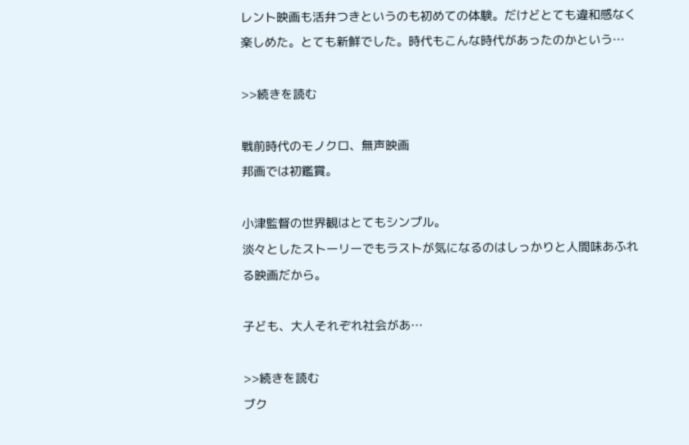レント映画も活弁つきというのも初めての体験。だけどとても違和感なく楽しめた。とても新鮮でした。時代もこんな時代があったのかという…

>>続きを読む

戦前時代のモノクロ、無声映画
邦画では初鑑賞。

小津監督の世界観はとてもシンプル。
淡々としたストーリーでもラストが気になるのはしっかりと人間味あふれる映画だから。

子ども、大人それぞれ社会があ…

>>続きを読む
ブク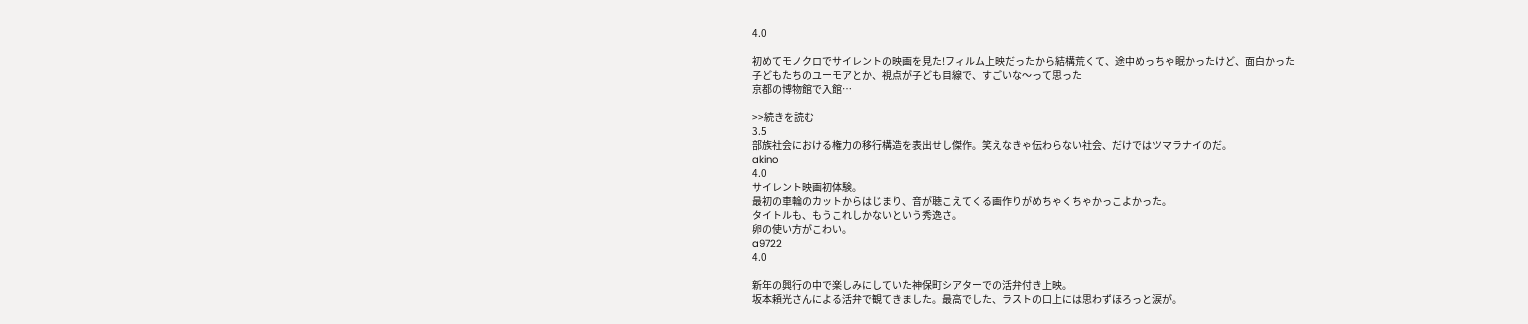4.0

初めてモノクロでサイレントの映画を見た!フィルム上映だったから結構荒くて、途中めっちゃ眠かったけど、面白かった
子どもたちのユーモアとか、視点が子ども目線で、すごいな〜って思った
京都の博物館で入館…

>>続きを読む
3.5
部族社会における権力の移行構造を表出せし傑作。笑えなきゃ伝わらない社会、だけではツマラナイのだ。
akino
4.0
サイレント映画初体験。
最初の車輪のカットからはじまり、音が聴こえてくる画作りがめちゃくちゃかっこよかった。
タイトルも、もうこれしかないという秀逸さ。
卵の使い方がこわい。
a9722
4.0

新年の興行の中で楽しみにしていた神保町シアターでの活弁付き上映。
坂本頼光さんによる活弁で観てきました。最高でした、ラストの口上には思わずほろっと涙が。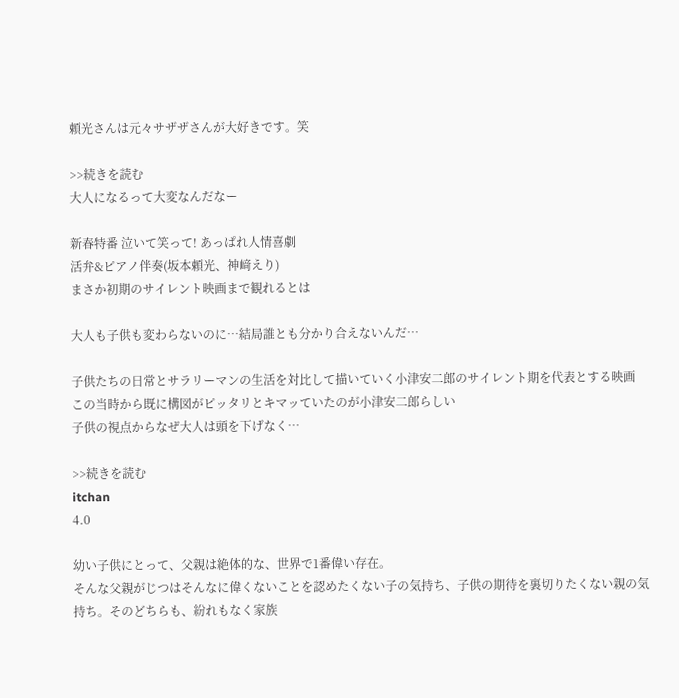頼光さんは元々サザザさんが大好きです。笑

>>続きを読む
大人になるって大変なんだなー

新春特番 泣いて笑って! あっぱれ人情喜劇
活弁&ピアノ伴奏(坂本頼光、神﨑えり)
まさか初期のサイレント映画まで観れるとは

大人も子供も変わらないのに…結局誰とも分かり合えないんだ…

子供たちの日常とサラリーマンの生活を対比して描いていく小津安二郎のサイレント期を代表とする映画
この当時から既に構図がピッタリとキマッていたのが小津安二郎らしい
子供の視点からなぜ大人は頭を下げなく…

>>続きを読む
itchan
4.0

幼い子供にとって、父親は絶体的な、世界で1番偉い存在。
そんな父親がじつはそんなに偉くないことを認めたくない子の気持ち、子供の期待を裏切りたくない親の気持ち。そのどちらも、紛れもなく家族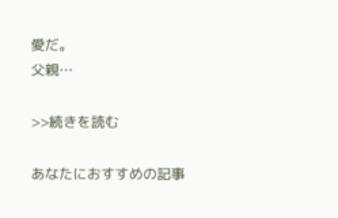愛だ。
父親…

>>続きを読む

あなたにおすすめの記事